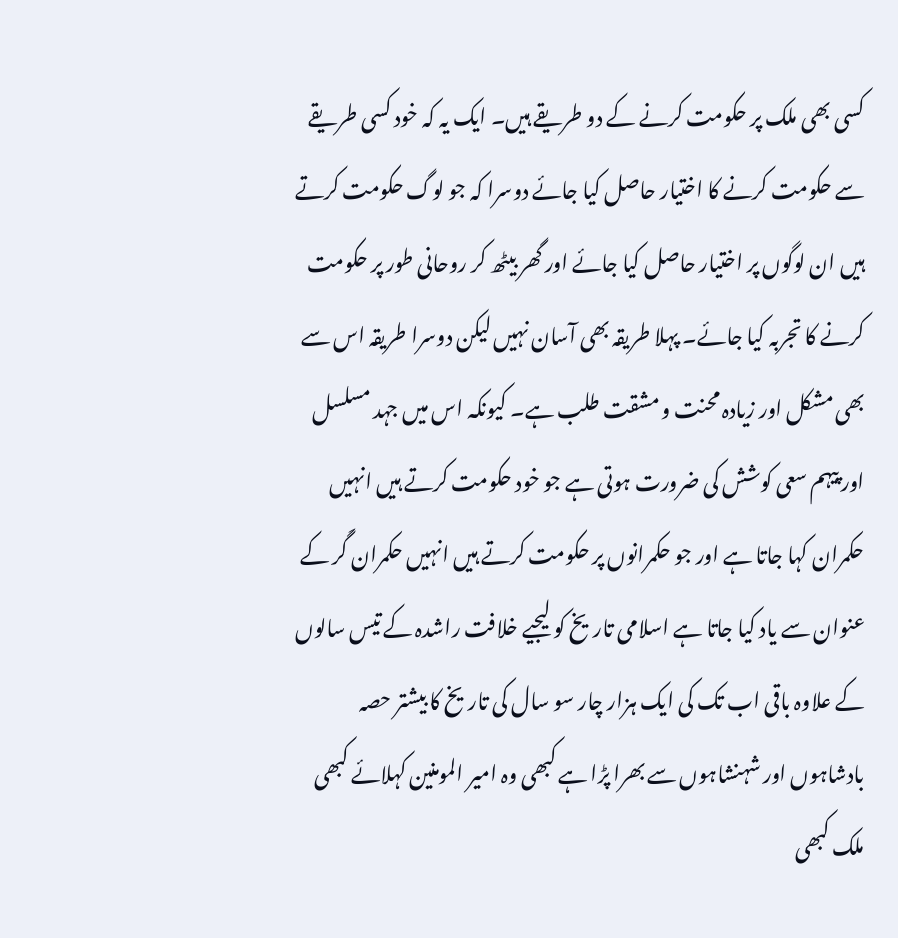کسی بھی ملک پر حکومت کرنے کے دو طریقے ہیں۔ ایک یہ کہ خود کسی طریقے سے حکومت کرنے کا اختیار حاصل کیا جائے دوسرا کہ جو لوگ حکومت کرتے ہیں ان لوگوں پر اختیار حاصل کیا جائے اور گھر بیٹھ کر روحانی طور پر حکومت کرنے کا تجربہ کیا جائے۔ پہلا طریقہ بھی آسان نہیں لیکن دوسرا طریقہ اس سے بھی مشکل اور زیادہ محنت و مشقت طلب ہے۔ کیونکہ اس میں جہد مسلسل اور پیہم سعی کوشش کی ضرورت ہوتی ہے جو خود حکومت کرتے ہیں انہیں حکمران کہا جاتا ہے اور جو حکمرانوں پر حکومت کرتے ہیں انہیں حکمران گَر کے عنوان سے یاد کیا جاتا ہے اسلامی تاریخ کو لیجیے خلافت راشدہ کے تیس سالوں کے علاوہ باقی اب تک کی ایک ہزار چار سو سال کی تاریخ کا بیشتر حصہ بادشاہوں اور شہنشاہوں سے بھرا پڑا ہے کبھی وہ امیر المومنین کہلائے کبھی ملک کبھی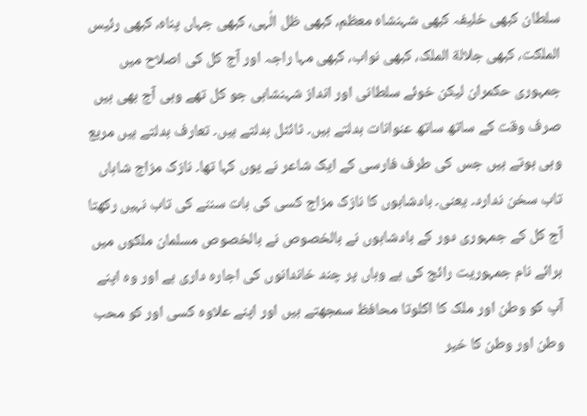سلطان کبھی خلیفہ کبھی شہنشاہ معظم، کبھی ظل الٰہی، کبھی جہاں پناہ، کبھی رئیس الملکت، کبھی جلالة الملک، کبھی نواب، کبھی مہا راجہ اور آج کل کی اصلاح میں جمہوری حکمران لیکن خوئے سلطانی اور انداز شہنشاہی جو کل تھے وہی آج بھی ہیں صرف وقت کے ساتھ ساتھ عنوانات بدلتے ہیں۔ ٹائٹل بدلتے ہیں۔ تعارف بدلتے ہیں مربع وہی ہوتے ہیں جس کی طرف فارسی کے ایک شاعر نے یوں کہا تھا۔ نازک مزاج شاہاں تاب سخن ندارد۔ یعنی۔ بادشاہوں کا نازک مزاج کسی کی بات سننے کی تاب نہیں رکھتا آج کل کے جمہوری دور کے بادشاہوں نے بالخصوص نے بالخصوص مسلمان ملکوں میں برائے نام جمہوریت رائج کی ہے وہاں پر چند خاندانوں کی اجارہ داری ہے اور وہ اپنے آپ کو وطن اور ملک کا اکلوتا محافظ سمجھتے ہیں اور اپنے علاوہ کسی اور کو محب وطن اور وطن کا خیر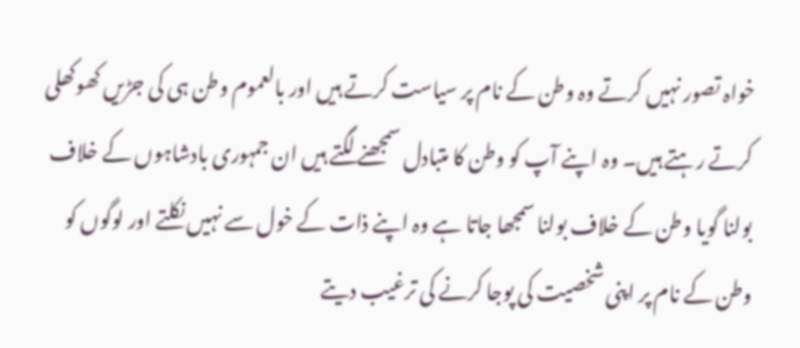خواہ تصور نہیں کرتے وہ وطن کے نام پر سیاست کرتے ہیں اور بالعموم وطن ہی کی جڑیں کھوکھلی کرتے رہتے ہیں۔ وہ اپنے آپ کو وطن کا متبادل سمجھنے لگتے ہیں ان جمہوری بادشاہوں کے خلاف بولنا گویا وطن کے خلاف بولنا سمجھا جاتا ہے وہ اپنے ذات کے خول سے نہیں نکلتے اور لوگوں کو وطن کے نام پر اپنی شخصیت کی پوجا کرنے کی ترغیب دیتے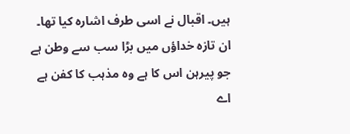ہیں۔ اقبال نے اسی طرف اشارہ کیا تھا۔
ان تازہ خداؤں میں بڑا سب سے وطن ہے
جو پیرہن اس کا ہے وہ مذہب کا کفن ہے
اے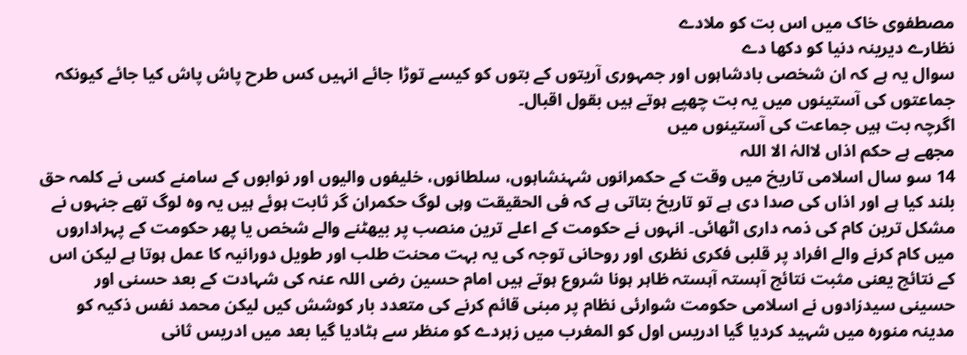مصطفوی خاک میں اس بت کو ملادے
نظارے دیرینہ دنیا کو دکھا دے
سوال یہ ہے کہ ان شخصی بادشاہوں اور جمہوری آریتوں کے بتوں کو کیسے توڑا جائے انہیں کس طرح پاش پاش کیا جائے کیونکہ جماعتوں کی آستینوں میں یہ بت چھپے ہوتے ہیں بقول اقبال۔
اگرچہ بت ہیں جماعت کی آستینوں میں
مجھے ہے حکم اذاں لاالہٰ الا اللہ
14 سو سال اسلامی تاریخ میں وقت کے حکمرانوں شہنشاہوں، سلطانوں، خلیفوں والیوں اور نوابوں کے سامنے کسی نے کلمہ حق بلند کیا ہے اور اذاں کی صدا دی ہے تو تاریخ بتاتی ہے کہ فی الحقیقت وہی لوگ حکمران گر ثابت ہوئے ہیں یہ وہ لوگ تھے جنہوں نے مشکل ترین کام کی ذمہ داری اٹھائی۔ انہوں نے حکومت کے اعلے ترین منصب پر بیھٹنے والے شخص یا پھر حکومت کے پہراداروں میں کام کرنے والے افراد پر قلبی فکری نظری اور روحانی توجہ کی یہ بہت محنت طلب اور طویل دورانیہ کا عمل ہوتا ہے لیکن اس کے نتائج یعنی مثبت نتائج آہستہ آہستہ ظاہر ہونا شروع ہوتے ہیں امام حسین رضی اللہ عنہ کی شہادت کے بعد حسنی اور حسینی سیدزادوں نے اسلامی حکومت شوارئی نظام پر مبنی قائم کرنے کی متعدد بار کوشش کیں لیکن محمد نفس ذکیہ کو مدینہ منورہ میں شہید کردیا گیا ادریس اول کو المغرب میں زہردے کو منظر سے ہٹادیا گیا بعد میں ادریس ثانی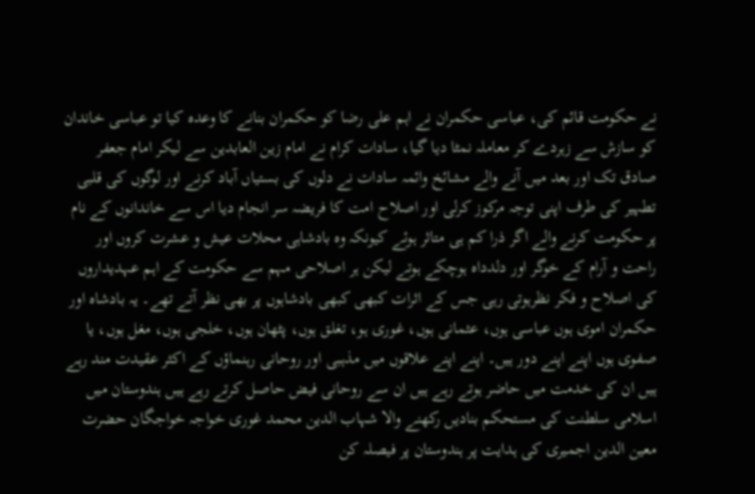نے حکومت قائم کی، عباسی حکمران نے اہم علی رضا کو حکمران بنانے کا وعدہ کیا تو عباسی خاندان کو سازش سے زہردے کر معاملہ نمٹا دیا گیا، سادات کرام نے امام زین العابدین سے لیکر امام جعفر صادق تک اور بعد میں آنے والے مشائخ وائمہ سادات نے دلوں کی بستیاں آباد کرنے اور لوگوں کی قلبی تطہیر کی طرف اپنی توجہ مرکوز کرلی اور اصلاح امت کا فریضہ سر انجام دیا اس سے خاندانوں کے نام پر حکومت کرنے والے اگر ذرا کم ہی متاثر ہوئے کیونکہ وہ بادشاہی محلات عیش و عشرت کروں اور راحت و آرام کے خوگر اور دلدداہ ہوچکے ہوتے لیکن ہر اصلاحی مہم سے حکومت کے اہم عہدیداروں کی اصلاح و فکر نظرہوتی رہی جس کے اثرات کبھی کبھی بادشاہوں پر بھی نظر آتے تھے۔ یہ بادشاہ اور حکمران اموی ہوں عباسی ہوں، عثمانی ہوں، غوری ہو، تغلق ہوں، پٹھان ہوں، خلجی ہوں، مغل ہوں، یا صفوی ہوں اپنے اپنے دور ہیں۔ اپنے اپنے علاقوں میں مذہبی اور روحانی رہنماؤں کے اکثر عقیدت مند رہے ہیں ان کی خدمت میں حاضر ہوتے رہے ہیں ان سے روحانی فیض حاصل کرتے رہے ہیں ہندوستان میں اسلامی سلطنت کی مستحکم بنادیں رکھنے والا شہاب الدین محمد غوری خواجہ خواجگان حضرت معین الدین اجمیری کی ہدایت پر ہندوستان پر فیصلہ کن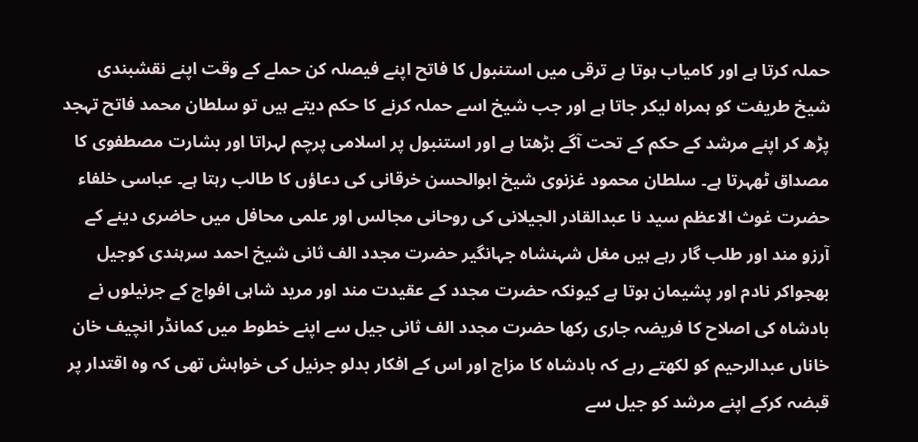حملہ کرتا ہے اور کامیاب ہوتا ہے ترقی میں استنبول کا فاتح اپنے فیصلہ کن حملے کے وقت اپنے نقشبندی شیخ طریفت کو ہمراہ لیکر جاتا ہے اور جب شیخ اسے حملہ کرنے کا حکم دیتے ہیں تو سلطان محمد فاتح تہجد پڑھ کر اپنے مرشد کے حکم کے تحت آگے بڑھتا ہے اور استنبول پر اسلامی پرچم لہراتا اور بشارت مصطفوی کا مصداق ٹھہرتا ہے۔ سلطان محمود غزنوی شیخ ابوالحسن خرقانی کی دعاؤں کا طالب رہتا ہے۔ عباسی خلفاء حضرت غوث الاعظم سید نا عبدالقادر الجیلانی کی روحانی مجالس اور علمی محافل میں حاضری دینے کے آرزو مند اور طلب گار رہے ہیں مغل شہنشاہ جہانگیر حضرت مجدد الف ثانی شیخ احمد سرہندی کوجیل بھجواکر نادم اور پشیمان ہوتا ہے کیونکہ حضرت مجدد کے عقیدت مند اور مرید شاہی افواج کے جرنیلوں نے بادشاہ کی اصلاح کا فریضہ جاری رکھا حضرت مجدد الف ثانی جیل سے اپنے خطوط میں کمانڈر انچیف خان خاناں عبدالرحیم کو لکھتے رہے کہ بادشاہ کا مزاج اور اس کے افکار بدلو جرنیل کی خواہش تھی کہ وہ اقتدار پر قبضہ کرکے اپنے مرشد کو جیل سے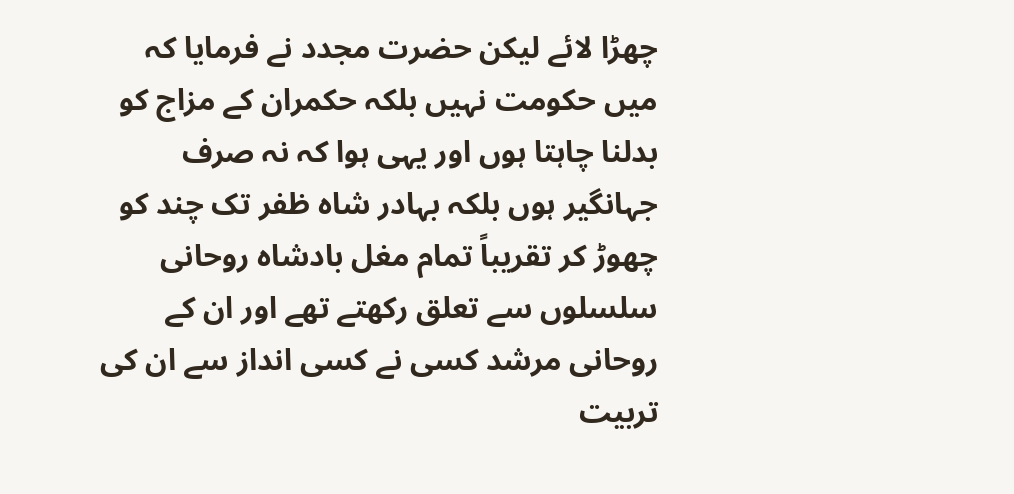چھڑا لائے لیکن حضرت مجدد نے فرمایا کہ میں حکومت نہیں بلکہ حکمران کے مزاج کو بدلنا چاہتا ہوں اور یہی ہوا کہ نہ صرف جہانگیر ہوں بلکہ بہادر شاہ ظفر تک چند کو چھوڑ کر تقریباً تمام مغل بادشاہ روحانی سلسلوں سے تعلق رکھتے تھے اور ان کے روحانی مرشد کسی نے کسی انداز سے ان کی تربیت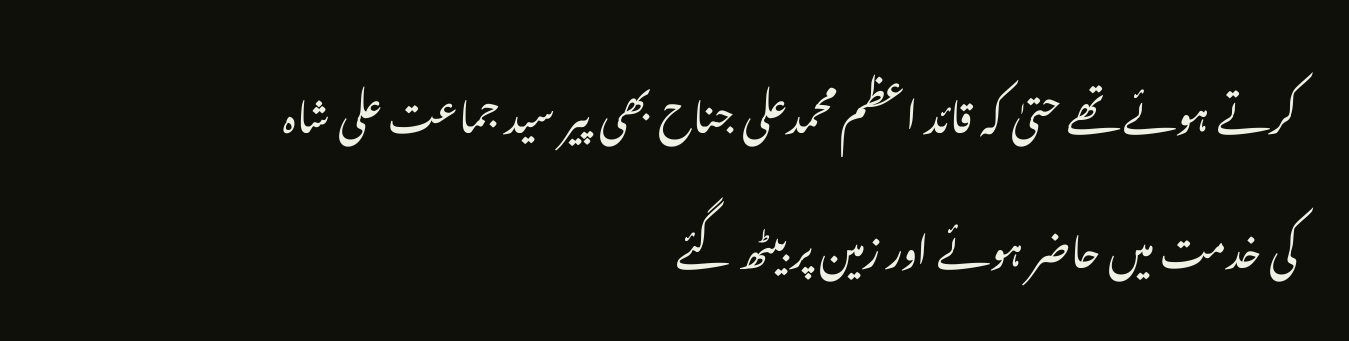کرتے ہوئے تھے حتیٰ کہ قائد اعظم محمدعلی جناح بھی پیر سید جماعت علی شاہ کی خدمت میں حاضر ہوئے اور زمین پر بیٹھ گئے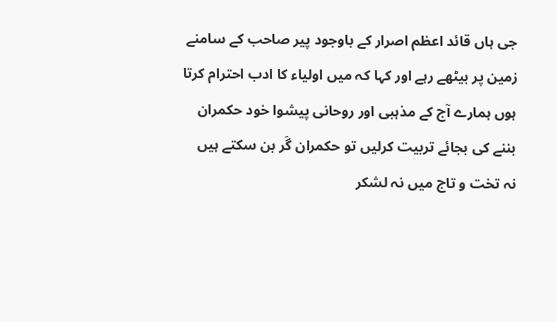جی ہاں قائد اعظم اصرار کے باوجود پیر صاحب کے سامنے زمین پر بیٹھے رہے اور کہا کہ میں اولیاء کا ادب احترام کرتا ہوں ہمارے آج کے مذہبی اور روحانی پیشوا خود حکمران بننے کی بجائے تربیت کرلیں تو حکمران گَر بن سکتے ہیں
نہ تخت و تاج میں نہ لشکر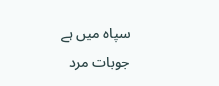سپاہ میں ہے
جوبات مرد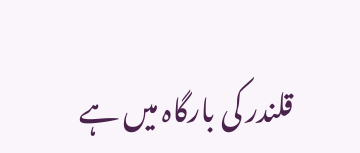قلندر کی بارگاہ میں ہے